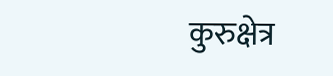कुरुक्षेत्र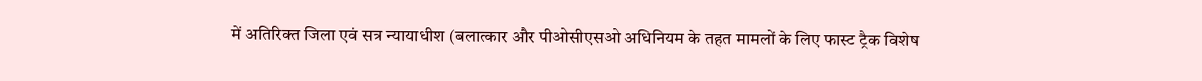में अतिरिक्त जिला एवं सत्र न्यायाधीश (बलात्कार और पीओसीएसओ अधिनियम के तहत मामलों के लिए फास्ट ट्रैक विशेष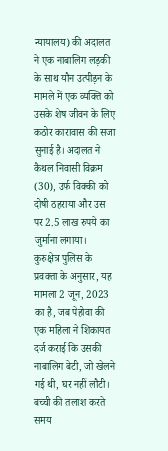न्यायालय) की अदालत ने एक नाबालिग लड़की के साथ यौन उत्पीड़न के मामले में एक व्यक्ति को उसके शेष जीवन के लिए कठोर कारावास की सजा सुनाई है। अदालत ने कैथल निवासी विक्रम (30), उर्फ विक्की को दोषी ठहराया और उस पर 2.5 लाख रुपये का जुर्माना लगाया।
कुरुक्षेत्र पुलिस के प्रवक्ता के अनुसार, यह मामला 2 जून, 2023 का है, जब पेहोवा की एक महिला ने शिकायत दर्ज कराई कि उसकी नाबालिग बेटी, जो खेलने गई थी, घर नहीं लौटी। बच्ची की तलाश करते समय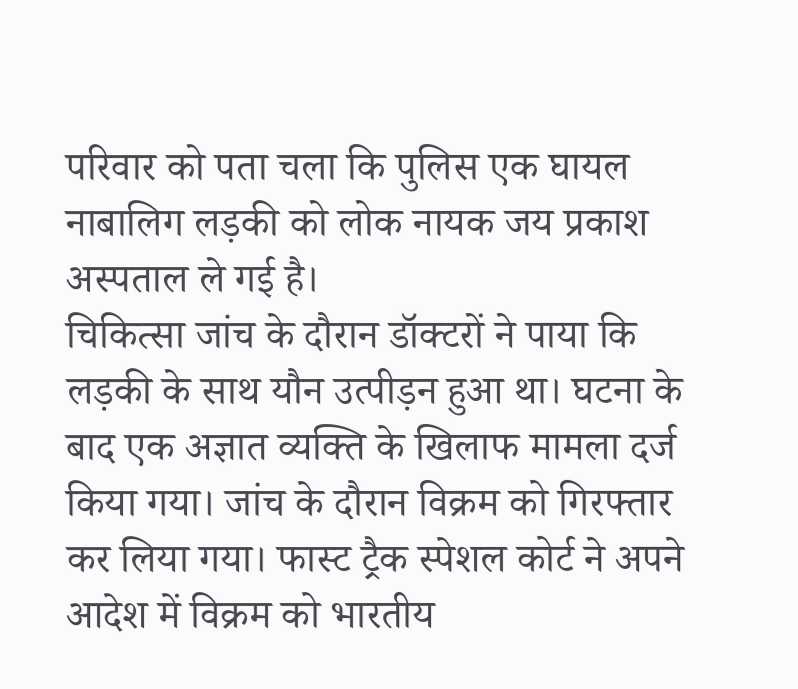परिवार को पता चला कि पुलिस एक घायल नाबालिग लड़की को लोक नायक जय प्रकाश अस्पताल ले गई है।
चिकित्सा जांच के दौरान डॉक्टरों ने पाया कि लड़की के साथ यौन उत्पीड़न हुआ था। घटना के बाद एक अज्ञात व्यक्ति के खिलाफ मामला दर्ज किया गया। जांच के दौरान विक्रम को गिरफ्तार कर लिया गया। फास्ट ट्रैक स्पेशल कोर्ट ने अपने आदेश में विक्रम को भारतीय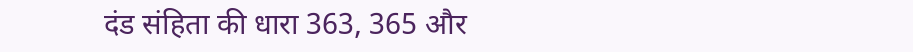दंड संहिता की धारा 363, 365 और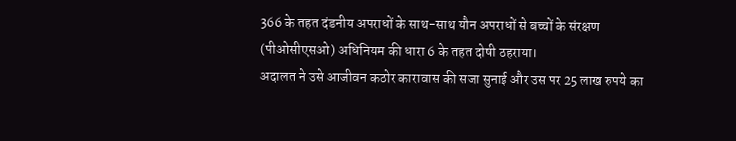366 के तहत दंडनीय अपराधों के साथ-साथ यौन अपराधों से बच्चों के संरक्षण (पीओसीएसओ) अधिनियम की धारा 6 के तहत दोषी ठहराया।
अदालत ने उसे आजीवन कठोर कारावास की सजा सुनाई और उस पर 25 लाख रुपये का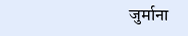जुर्माना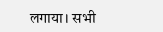लगाया। सभी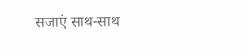सजाएं साथ-साथ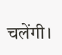चलेंगी।